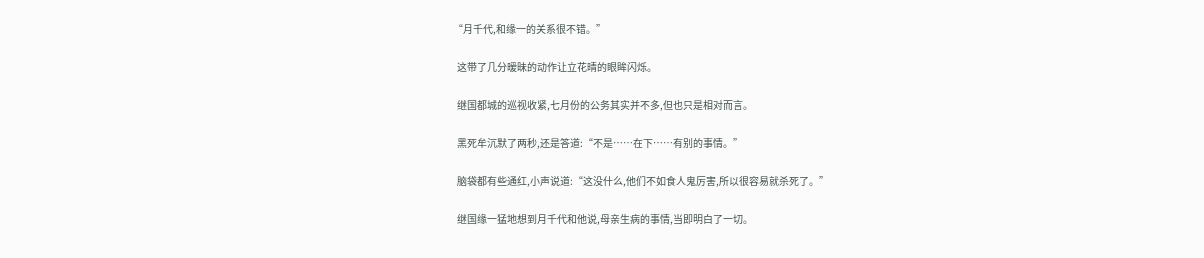“月千代,和缘一的关系很不错。”

  这带了几分暧昧的动作让立花晴的眼眸闪烁。

  继国都城的巡视收紧,七月份的公务其实并不多,但也只是相对而言。

  黑死牟沉默了两秒,还是答道:“不是……在下……有别的事情。”

  脑袋都有些通红,小声说道:“这没什么,他们不如食人鬼厉害,所以很容易就杀死了。”

  继国缘一猛地想到月千代和他说,母亲生病的事情,当即明白了一切。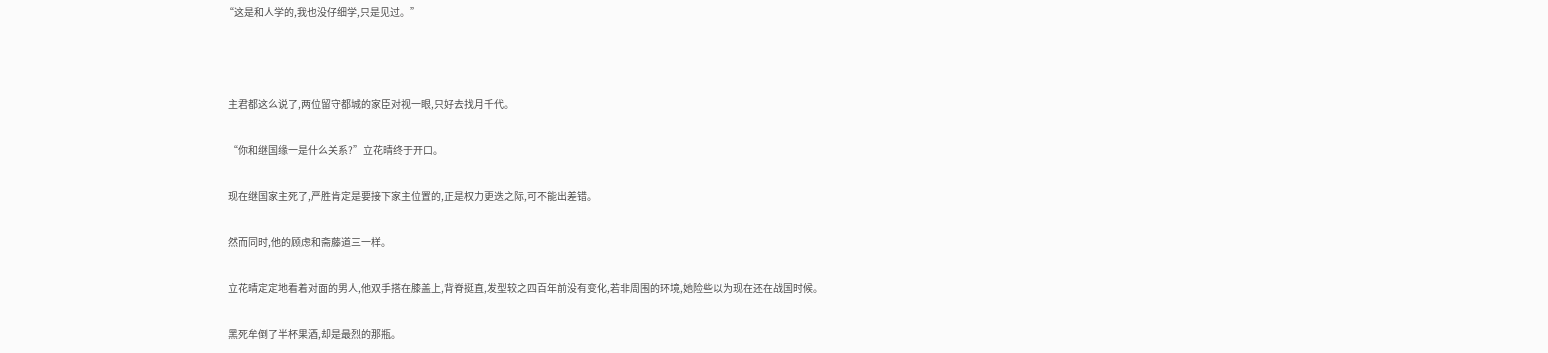“这是和人学的,我也没仔细学,只是见过。”



  主君都这么说了,两位留守都城的家臣对视一眼,只好去找月千代。

  “你和继国缘一是什么关系?”立花晴终于开口。

  现在继国家主死了,严胜肯定是要接下家主位置的,正是权力更迭之际,可不能出差错。

  然而同时,他的顾虑和斋藤道三一样。

  立花晴定定地看着对面的男人,他双手搭在膝盖上,背脊挺直,发型较之四百年前没有变化,若非周围的环境,她险些以为现在还在战国时候。

  黑死牟倒了半杯果酒,却是最烈的那瓶。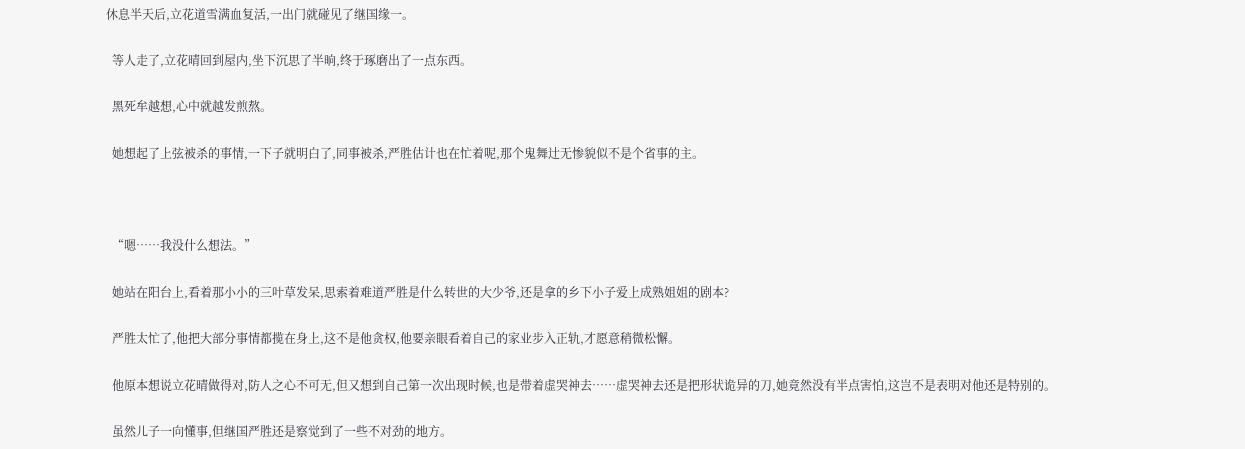休息半天后,立花道雪满血复活,一出门就碰见了继国缘一。

  等人走了,立花晴回到屋内,坐下沉思了半晌,终于琢磨出了一点东西。

  黑死牟越想,心中就越发煎熬。

  她想起了上弦被杀的事情,一下子就明白了,同事被杀,严胜估计也在忙着呢,那个鬼舞辻无惨貌似不是个省事的主。



  “嗯……我没什么想法。”

  她站在阳台上,看着那小小的三叶草发呆,思索着难道严胜是什么转世的大少爷,还是拿的乡下小子爱上成熟姐姐的剧本?

  严胜太忙了,他把大部分事情都揽在身上,这不是他贪权,他要亲眼看着自己的家业步入正轨,才愿意稍微松懈。

  他原本想说立花晴做得对,防人之心不可无,但又想到自己第一次出现时候,也是带着虚哭神去……虚哭神去还是把形状诡异的刀,她竟然没有半点害怕,这岂不是表明对他还是特别的。

  虽然儿子一向懂事,但继国严胜还是察觉到了一些不对劲的地方。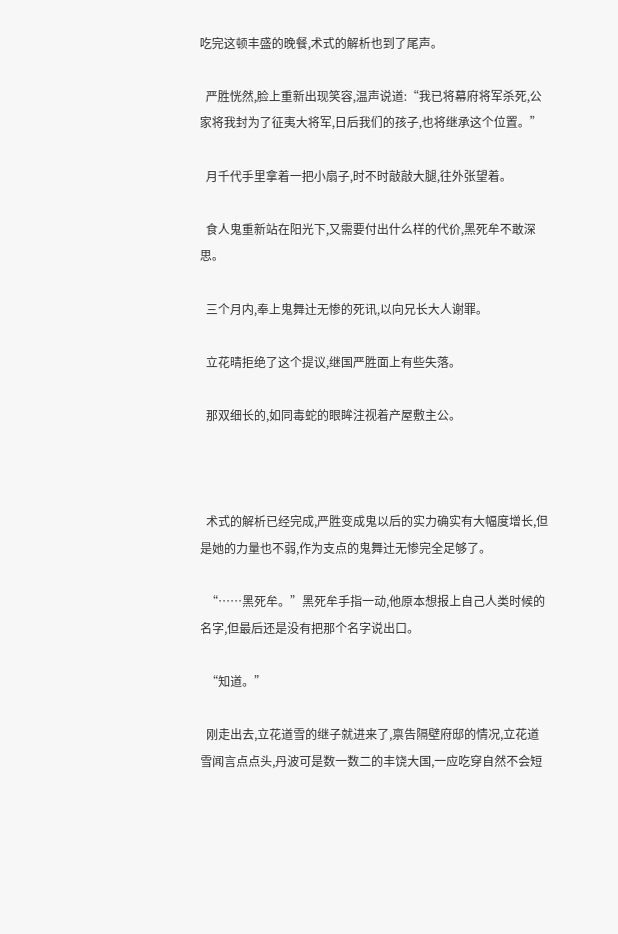吃完这顿丰盛的晚餐,术式的解析也到了尾声。

  严胜恍然,脸上重新出现笑容,温声说道:“我已将幕府将军杀死,公家将我封为了征夷大将军,日后我们的孩子,也将继承这个位置。”

  月千代手里拿着一把小扇子,时不时敲敲大腿,往外张望着。

  食人鬼重新站在阳光下,又需要付出什么样的代价,黑死牟不敢深思。

  三个月内,奉上鬼舞辻无惨的死讯,以向兄长大人谢罪。

  立花晴拒绝了这个提议,继国严胜面上有些失落。

  那双细长的,如同毒蛇的眼眸注视着产屋敷主公。



  术式的解析已经完成,严胜变成鬼以后的实力确实有大幅度增长,但是她的力量也不弱,作为支点的鬼舞辻无惨完全足够了。

  “……黑死牟。”黑死牟手指一动,他原本想报上自己人类时候的名字,但最后还是没有把那个名字说出口。

  “知道。”

  刚走出去,立花道雪的继子就进来了,禀告隔壁府邸的情况,立花道雪闻言点点头,丹波可是数一数二的丰饶大国,一应吃穿自然不会短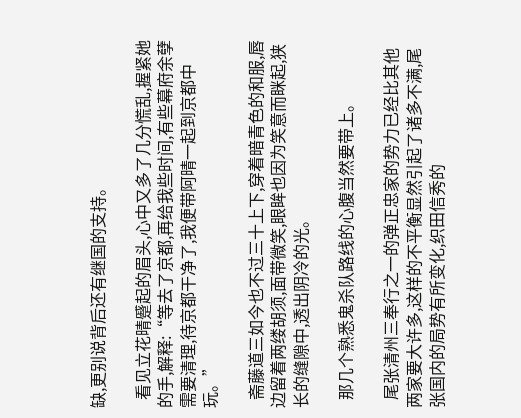缺,更别说背后还有继国的支持。

  看见立花晴蹙起的眉头,心中又多了几分慌乱,握紧她的手,解释:“等去了京都,再给我些时间,有些幕府余孽需要清理,待京都干净了,我便带阿晴一起到京都中玩。”

  斋藤道三如今也不过三十上下,穿着暗青色的和服,唇边留着两缕胡须,面带微笑,眼眸也因为笑意而眯起,狭长的缝隙中,透出阴冷的光。

  那几个熟悉鬼杀队路线的心腹当然要带上。

  尾张清州三奉行之一的弹正忠家的势力已经比其他两家要大许多,这样的不平衡显然引起了诸多不满,尾张国内的局势有所变化,织田信秀的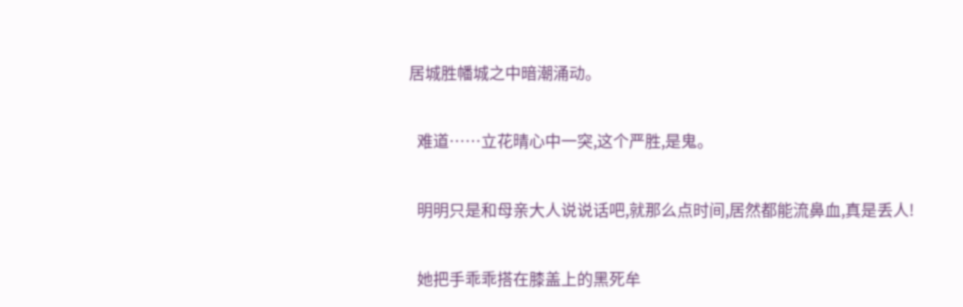居城胜幡城之中暗潮涌动。

  难道……立花晴心中一突,这个严胜,是鬼。

  明明只是和母亲大人说说话吧,就那么点时间,居然都能流鼻血,真是丢人!

  她把手乖乖搭在膝盖上的黑死牟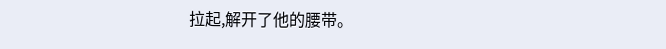拉起,解开了他的腰带。